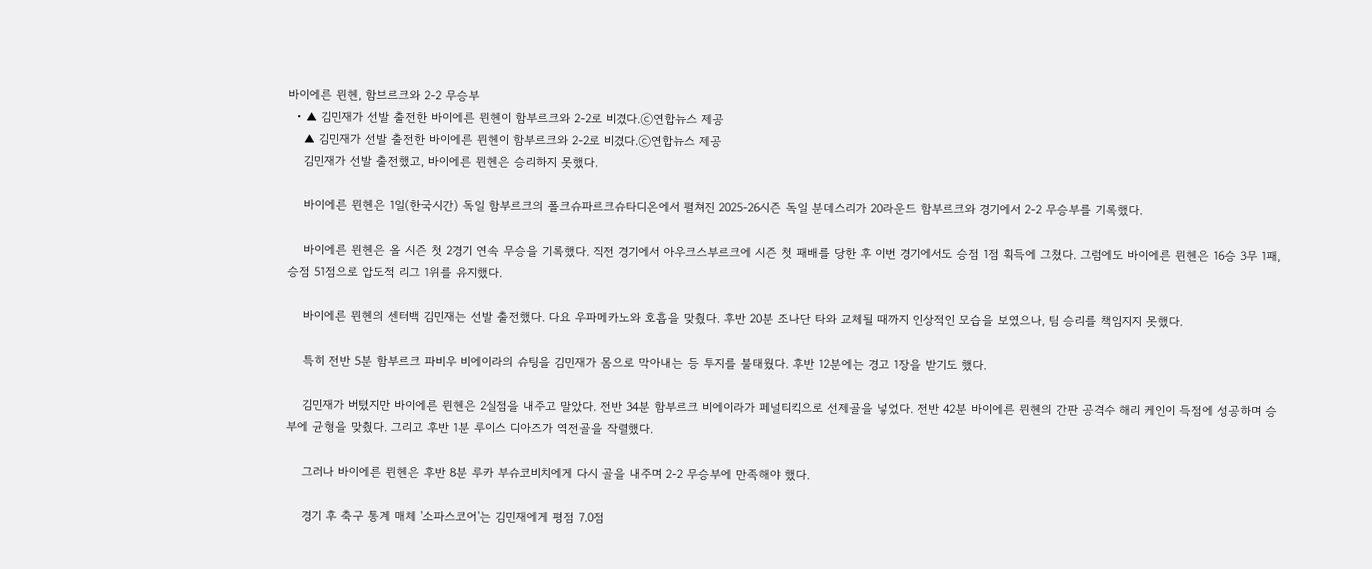바이에른 뮌헨, 함브르크와 2-2 무승부
  • ▲ 김민재가 선발 출전한 바이에른 뮌헨이 함부르크와 2-2로 비겼다.ⓒ연합뉴스 제공
    ▲ 김민재가 선발 출전한 바이에른 뮌헨이 함부르크와 2-2로 비겼다.ⓒ연합뉴스 제공
    김민재가 선발 출전했고, 바이에른 뮌헨은 승리하지 못했다.

    바이에른 뮌헨은 1일(한국시간) 독일 함부르크의 폴크슈파르크슈타디온에서 펼쳐진 2025-26시즌 독일 분데스리가 20라운드 함부르크와 경기에서 2-2 무승부를 기록했다.

    바이에른 뮌헨은 올 시즌 첫 2경기 연속 무승을 기록했다. 직전 경기에서 아우크스부르크에 시즌 첫 패배를 당한 후 이번 경기에서도 승점 1점 획득에 그쳤다. 그럼에도 바이에른 뮌헨은 16승 3무 1패, 승점 51점으로 압도적 리그 1위를 유지했다.

    바이에른 뮌헨의 센터백 김민재는 선발 출전했다. 다요 우파메카노와 호흡을 맞췄다. 후반 20분 조나단 타와 교체될 때까지 인상적인 모습을 보였으나, 팀 승리를 책임지지 못했다.

    특히 전반 5분 함부르크 파비우 비에이라의 슈팅을 김민재가 몸으로 막아내는 등 투지를 불태웠다. 후반 12분에는 경고 1장을 받기도 했다.

    김민재가 버텼지만 바이에른 뮌헨은 2실점을 내주고 말았다. 전반 34분 함부르크 비에이라가 페널티킥으로 선제골을 넣었다. 전반 42분 바이에른 뮌헨의 간판 공격수 해리 케인이 득점에 성공하며 승부에 균형을 맞췄다. 그리고 후반 1분 루이스 디아즈가 역전골을 작렬했다.

    그러나 바이에른 뮌헨은 후반 8분 루카 부슈코비치에게 다시 골을 내주며 2-2 무승부에 만족해야 했다.

    경기 후 축구 통계 매체 '소파스코어'는 김민재에게 평점 7.0점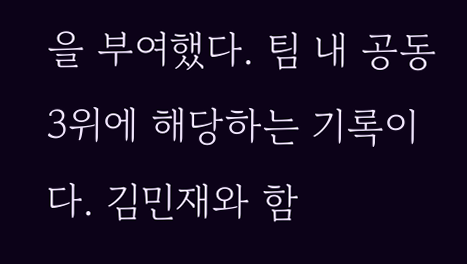을 부여했다. 팀 내 공동 3위에 해당하는 기록이다. 김민재와 함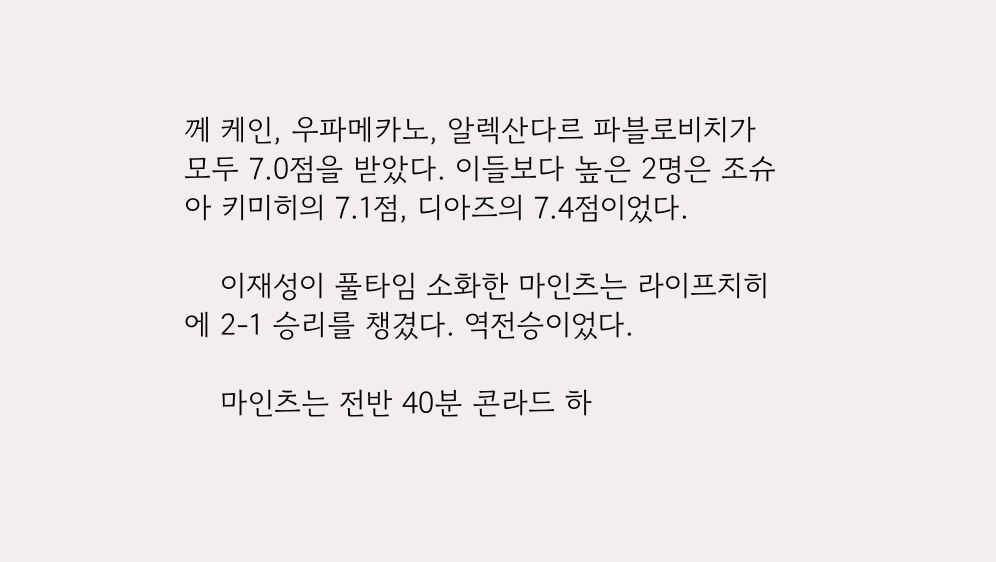께 케인, 우파메카노, 알렉산다르 파블로비치가 모두 7.0점을 받았다. 이들보다 높은 2명은 조슈아 키미히의 7.1점, 디아즈의 7.4점이었다.

    이재성이 풀타임 소화한 마인츠는 라이프치히에 2-1 승리를 챙겼다. 역전승이었다.

    마인츠는 전반 40분 콘라드 하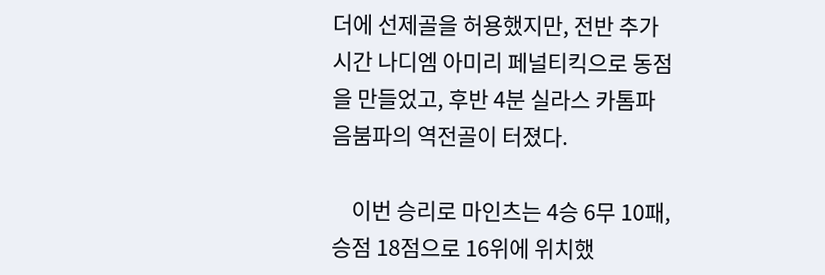더에 선제골을 허용했지만, 전반 추가시간 나디엠 아미리 페널티킥으로 동점을 만들었고, 후반 4분 실라스 카톰파 음붐파의 역전골이 터졌다.

    이번 승리로 마인츠는 4승 6무 10패, 승점 18점으로 16위에 위치했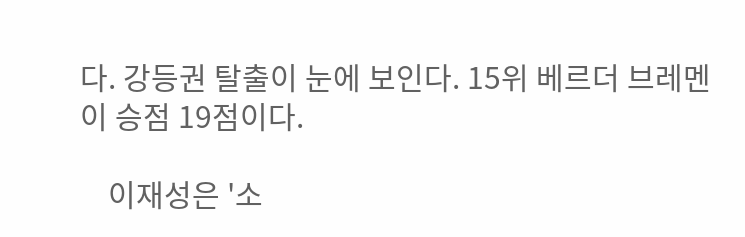다. 강등권 탈출이 눈에 보인다. 15위 베르더 브레멘이 승점 19점이다.

    이재성은 '소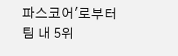파스코어'로부터 팀 내 5위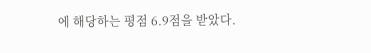에 해당하는 평점 6.9점을 받았다.